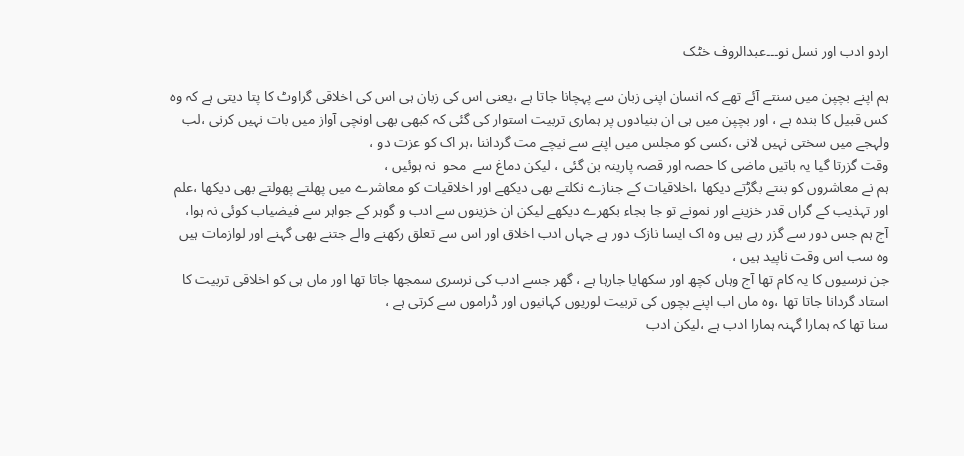اردو ادب اور نسل نو۔۔۔عبدالروف خٹک

ہم اپنے بچپن میں سنتے آئے تھے کہ انسان اپنی زبان سے پہچانا جاتا ہے ،یعنی اس کی زبان ہی اس کی اخلاقی گراوٹ کا پتا دیتی ہے کہ وہ کس قبیل کا بندہ ہے ، اور بچپن میں ہی ان بنیادوں پر ہماری تربیت استوار کی گئی کہ کبھی بھی اونچی آواز میں بات نہیں کرنی ،لب ولہجے میں سختی نہیں لانی ،کسی کو مجلس میں اپنے سے نیچے مت گرداننا ،ہر اک کو عزت دو ،
وقت گزرتا گیا یہ باتیں ماضی کا حصہ اور قصہ پارینہ بن گئی ، لیکن دماغ سے  محو  نہ ہوئیں ،
ہم نے معاشروں کو بنتے بگڑتے دیکھا ،اخلاقیات کے جنازے نکلتے بھی دیکھے اور اخلاقیات کو معاشرے میں پھلتے پھولتے بھی دیکھا ،علم اور تہذیب کے گراں قدر خزینے اور نمونے تو جا بجاء بکھرے دیکھے لیکن ان خزینوں سے ادب و گوہر کے جواہر سے فیضیاب کوئی نہ ہوا،
آج ہم جس دور سے گزر رہے ہیں وہ اک ایسا نازک دور ہے جہاں ادب اخلاق اور اس سے تعلق رکھنے والے جتنے بھی گہنے اور لوازمات ہیں وہ سب اس وقت ناپید ہیں ،
جن نرسیوں کا یہ کام تھا آج وہاں کچھ اور سکھایا جارہا ہے ، گھر جسے ادب کی نرسری سمجھا جاتا تھا اور ماں ہی کو اخلاقی تربیت کا استاد گردانا جاتا تھا ،وہ ماں اب اپنے بچوں کی تربیت لوریوں کہانیوں اور ڈراموں سے کرتی ہے ،
سنا تھا کہ ہمارا گہنہ ہمارا ادب ہے ،لیکن ادب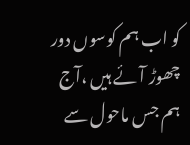کو اب ہم کوسوں دور چھوڑ آئے ہیں ،آج ہم جس ماحول سے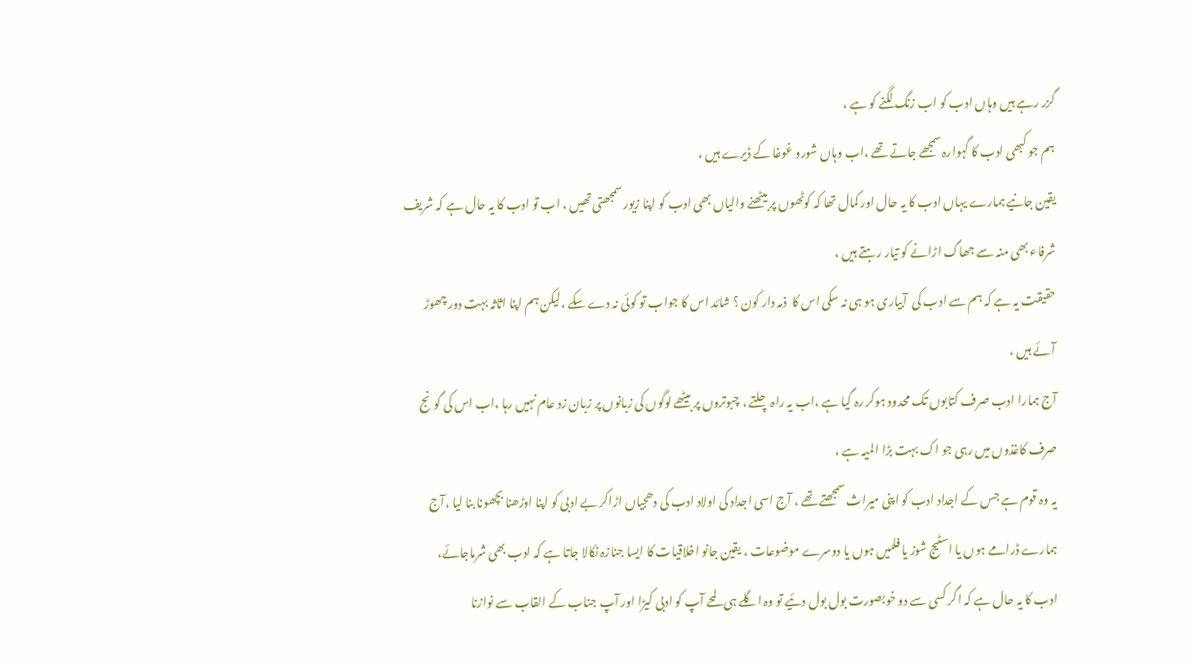گزر رہے ہیں وہاں ادب کو اب زنگ لگنے کو ہے ،
ہم جو کبھی ادب کا گہوارہ سمجھے جاتے تھے ،اب وہاں شورو غوغا کے ڈیرے ہیں ،
یقین جانیے ہمارے یہاں ادب کا یہ حال اور کمال تھا کہ کوٹھوں پر بیٹھنے والیاں بھی ادب کو اپنا زیور سمجھتی تھیں ، اب تو ادب کا یہ حال ہے کہ شریف شرفاء بھی منہ سے جھاگ اڑانے کو تیار رہتے ہیں ،
حقیقت یہ ہے کہ ہم سے ادب کی  آبیاری ہو ہی نہ سکی اس کا  ذمہ دار کون ؟ شائد اس کا جواب تو کوئی نہ دے سکے ،لیکن ہم اپنا اثاثہ بہت دور چھوڑ آئے ہیں ،
آج ہمارا ادب صرف کتابوں تک محدود ہوکر رہ گیا ہے ،اب یہ راہ چلتے ، چبوتروں پر بیٹھے لوگوں کی زبانوں پر زبان زد عام نہیں رہا ،اب اس کی گونج صرف کاغذوں میں رہی جو اک بہت بڑا المیہ ہے ،
یہ وہ قوم ہے جس کے اجداد ادب کو اپنی میراث سمجھتے تھے ، آج اسی اجداد کی اولاد ادب کی دھجیاں اڑاکر بے ادبی کو اپنا اوڑھنا بچھونا بنا لیا ،آج ہمارے ڈرامے ہوں یا اسٹیج شوز یا فلمیں ہوں یا دوسرے موضوعات ، یقین جانو اخلاقیات کا ایسا جنازہ نکالا جاتا ہے کہ ادب بھی شرماجائے،
ادب کا یہ حال ہے کہ اگر کسی سے دو خوبصورت بول بول دئیے تو وہ اگلے ہی لمحے آپ کو ادبی کیڑا اور آپ جناب کے القاب سے نوازنا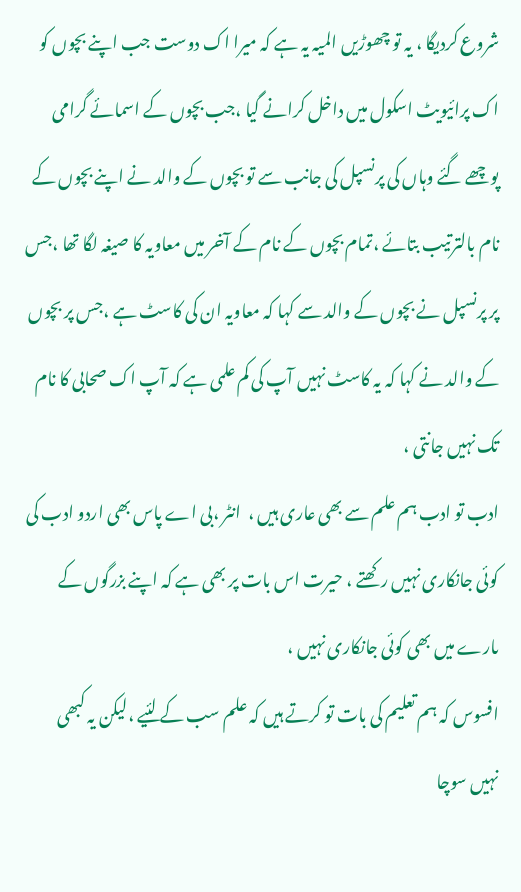شروع کردیگا ، یہ تو چھوڑیں المیہ یہ ہے کہ میرا اک دوست جب اپنے بچوں کو اک پرائیویٹ اسکول میں داخل کرانے گیا ،جب بچوں کے اسمائے گرامی پوچھے گئے وہاں کی پرنسپل کی جانب سے تو بچوں کے والد نے اپنے بچوں کے نام بالترتیب بتائے ،تمام بچوں کے نام کے آخر میں معاویہ کا صیغہ لگا تھا ،جس پر پرنسپل نے بچوں کے والد سے کہا کہ معاویہ ان کی کاسٹ ہے ،جس پر بچوں کے والد نے کہا کہ یہ کاسٹ نہیں آپ کی کم علمی ہے کہ آپ اک صحابی کا نام تک نہیں جانتی ،
ادب تو ادب ہم علم سے بھی عاری ہیں ،  انٹر ،بی اے پاس بھی اردو ادب کی کوئی جانکاری نہیں رکھتے ، حیرت اس بات پر بھی ہے کہ اپنے بزرگوں کے ںارے میں بھی کوئی جانکاری نہیں ،
افسوس کہ ہم تعلیم کی بات تو کرتے ہیں کہ علم سب کے لئیے ،لیکن یہ کبھی نہیں سوچا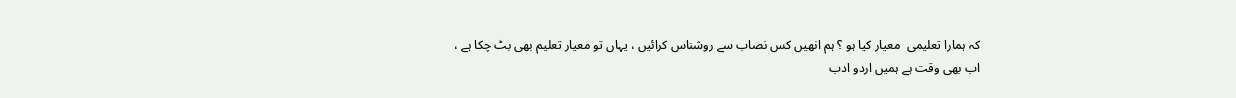کہ ہمارا تعلیمی  معیار کیا ہو ؟ ہم انھیں کس نصاب سے روشناس کرائیں ، یہاں تو معیار تعلیم بھی بٹ چکا ہے ،
اب بھی وقت ہے ہمیں اردو ادب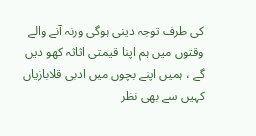کی طرف توجہ دینی ہوگی ورنہ آنے والے وقتوں میں ہم اپنا قیمتی اثاثہ کھو دیں گے ، ہمیں اپنے بچوں میں ادبی قلابازیاں کہیں سے بھی نظر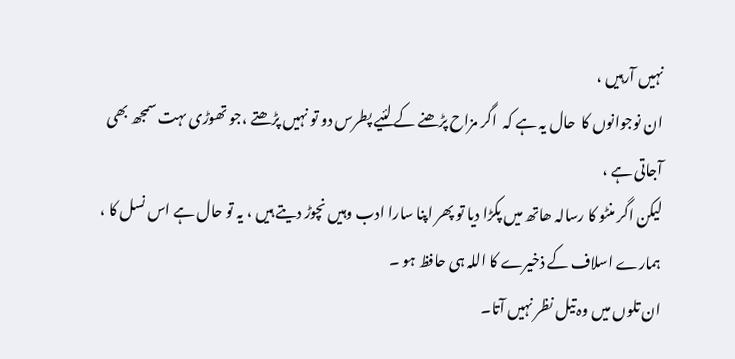نہیں آرہیں ،
ان نوجوانوں کا  حال یہ ہے کہ  اگر مزاح پڑھنے کے لئیے پطرس دو تو نہیں پڑھتے ،جو تھوڑی ںہت سمجھ بھی آجاتی ہے ،
لیکن اگر منٹو کا رسالہ ھاتھ میں پکڑا دیا تو پھر اپنا سارا ادب وہیں نچوڑ دیتے ہیں ، یہ تو حال ہے اس نسل کا ،
ہمارے اسلاف کے ذخیرے کا اللہ ہی حافظ ہو ۔
ان تلوں میں وہ تیل نظر نہیں آتا۔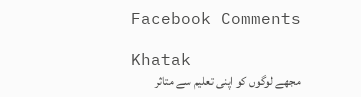Facebook Comments

Khatak
مجھے لوگوں کو اپنی تعلیم سے متاثر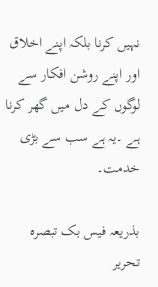نہیں کرنا بلکہ اپنے اخلاق اور اپنے روشن افکار سے لوگوں کے دل میں گھر کرنا ہے ۔یہ ہے سب سے بڑی خدمت۔

بذریعہ فیس بک تبصرہ تحریر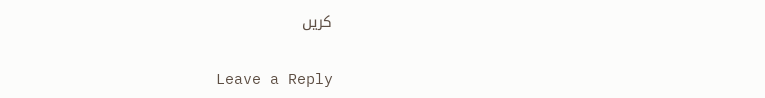کریں

Leave a Reply